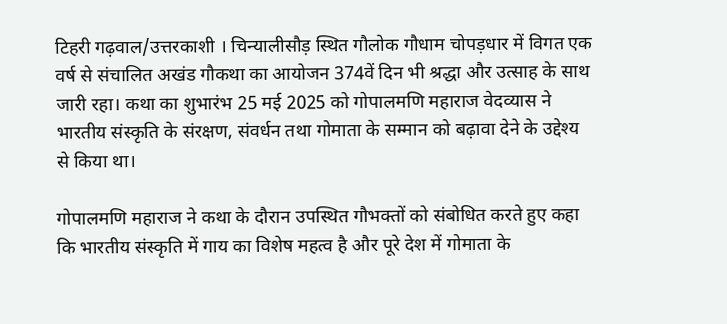टिहरी गढ़वाल/उत्तरकाशी । चिन्यालीसौड़ स्थित गौलोक गौधाम चोपड़धार में विगत एक वर्ष से संचालित अखंड गौकथा का आयोजन 374वें दिन भी श्रद्धा और उत्साह के साथ जारी रहा। कथा का शुभारंभ 25 मई 2025 को गोपालमणि महाराज वेदव्यास ने भारतीय संस्कृति के संरक्षण, संवर्धन तथा गोमाता के सम्मान को बढ़ावा देने के उद्देश्य से किया था।

गोपालमणि महाराज ने कथा के दौरान उपस्थित गौभक्तों को संबोधित करते हुए कहा कि भारतीय संस्कृति में गाय का विशेष महत्व है और पूरे देश में गोमाता के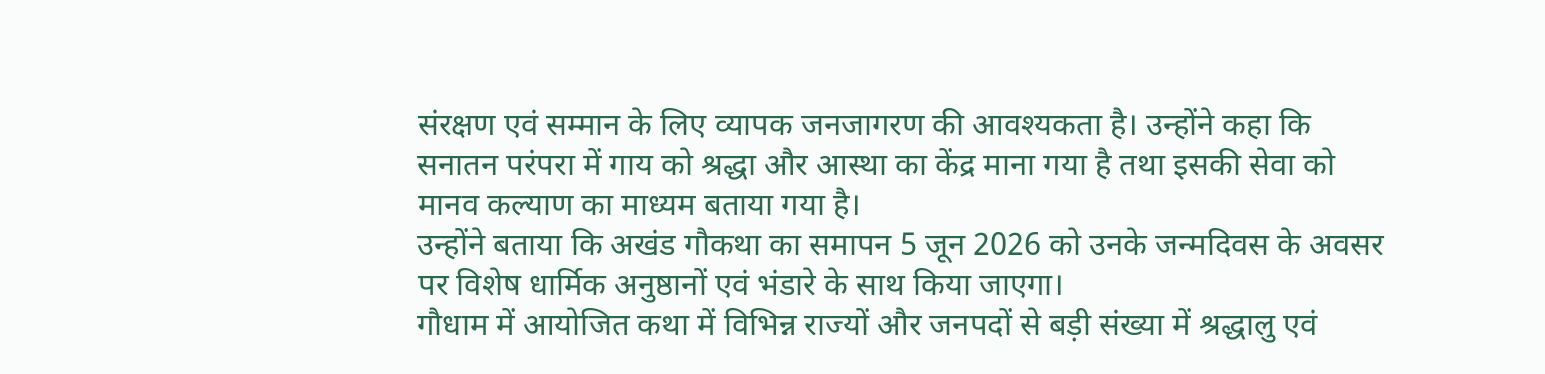संरक्षण एवं सम्मान के लिए व्यापक जनजागरण की आवश्यकता है। उन्होंने कहा कि सनातन परंपरा में गाय को श्रद्धा और आस्था का केंद्र माना गया है तथा इसकी सेवा को मानव कल्याण का माध्यम बताया गया है।
उन्होंने बताया कि अखंड गौकथा का समापन 5 जून 2026 को उनके जन्मदिवस के अवसर पर विशेष धार्मिक अनुष्ठानों एवं भंडारे के साथ किया जाएगा।
गौधाम में आयोजित कथा में विभिन्न राज्यों और जनपदों से बड़ी संख्या में श्रद्धालु एवं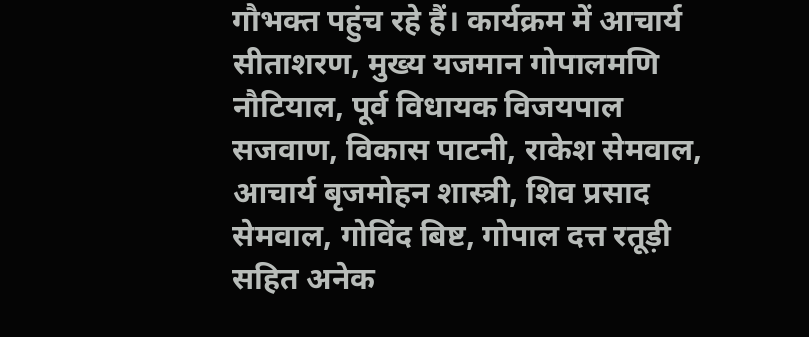गौभक्त पहुंच रहे हैं। कार्यक्रम में आचार्य सीताशरण, मुख्य यजमान गोपालमणि नौटियाल, पूर्व विधायक विजयपाल सजवाण, विकास पाटनी, राकेश सेमवाल, आचार्य बृजमोहन शास्त्री, शिव प्रसाद सेमवाल, गोविंद बिष्ट, गोपाल दत्त रतूड़ी सहित अनेक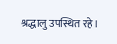श्रद्धालु उपस्थित रहे।